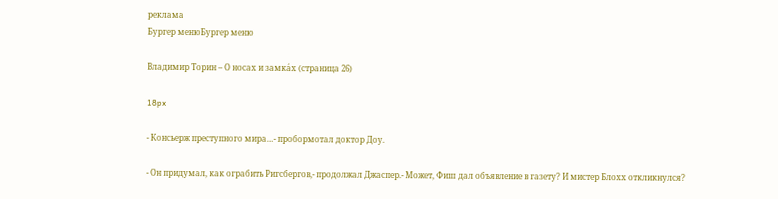реклама
Бургер менюБургер меню

Владимир Торин – О носах и замка́х (страница 26)

18px

- Консьерж преступного мира…- пробормотал доктор Доу.

- Он придумал, как ограбить Ригсбергов,- продолжал Джаспер.- Может, Фиш дал объявление в газету? И мистер Блохх откликнулся?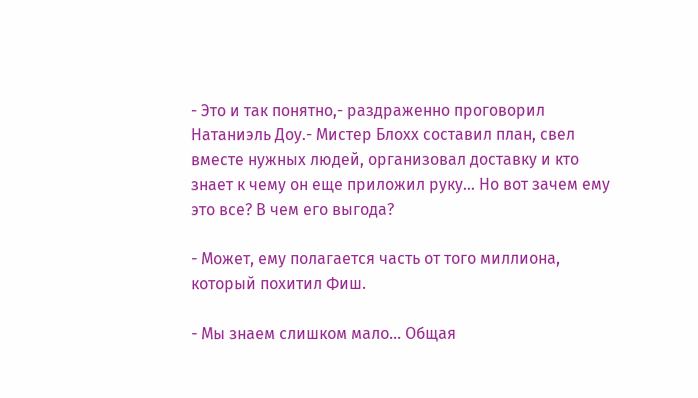- Это и так понятно,- раздраженно проговорил Натаниэль Доу.- Мистер Блохх составил план, свел вместе нужных людей, организовал доставку и кто знает к чему он еще приложил руку… Но вот зачем ему это все? В чем его выгода?

- Может, ему полагается часть от того миллиона, который похитил Фиш.

- Мы знаем слишком мало… Общая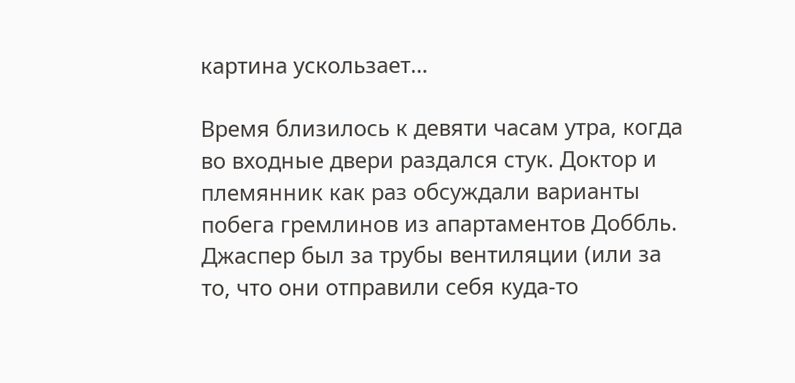картина ускользает…

Время близилось к девяти часам утра, когда во входные двери раздался стук. Доктор и племянник как раз обсуждали варианты побега гремлинов из апартаментов Доббль. Джаспер был за трубы вентиляции (или за то, что они отправили себя куда-то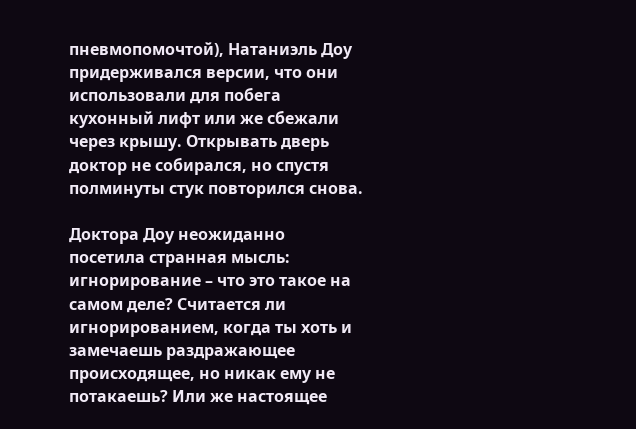пневмопомочтой), Натаниэль Доу придерживался версии, что они использовали для побега кухонный лифт или же сбежали через крышу. Открывать дверь доктор не собирался, но спустя полминуты стук повторился снова.

Доктора Доу неожиданно посетила странная мысль: игнорирование – что это такое на самом деле? Считается ли игнорированием, когда ты хоть и замечаешь раздражающее происходящее, но никак ему не потакаешь? Или же настоящее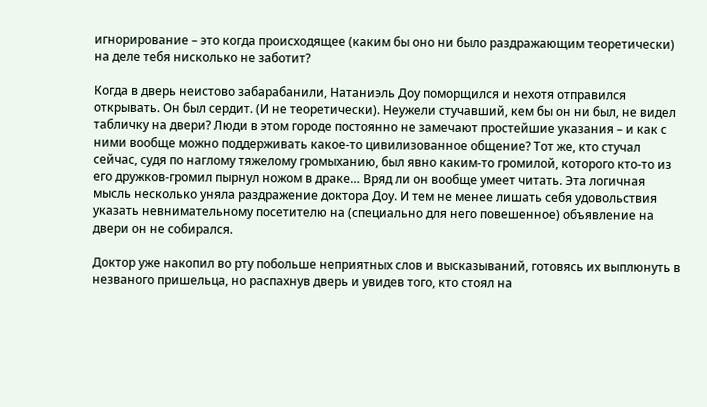игнорирование – это когда происходящее (каким бы оно ни было раздражающим теоретически) на деле тебя нисколько не заботит?

Когда в дверь неистово забарабанили, Натаниэль Доу поморщился и нехотя отправился открывать. Он был сердит. (И не теоретически). Неужели стучавший, кем бы он ни был, не видел табличку на двери? Люди в этом городе постоянно не замечают простейшие указания – и как с ними вообще можно поддерживать какое-то цивилизованное общение? Тот же, кто стучал сейчас, судя по наглому тяжелому громыханию, был явно каким-то громилой, которого кто-то из его дружков-громил пырнул ножом в драке… Вряд ли он вообще умеет читать. Эта логичная мысль несколько уняла раздражение доктора Доу. И тем не менее лишать себя удовольствия указать невнимательному посетителю на (специально для него повешенное) объявление на двери он не собирался.

Доктор уже накопил во рту побольше неприятных слов и высказываний, готовясь их выплюнуть в незваного пришельца, но распахнув дверь и увидев того, кто стоял на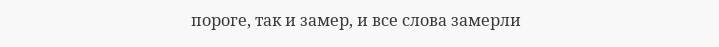пороге, так и замер, и все слова замерли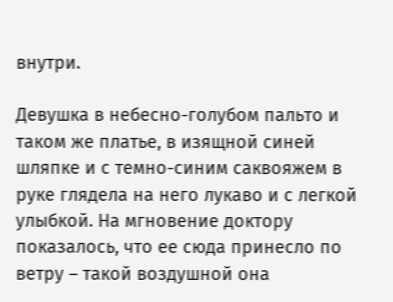внутри.

Девушка в небесно-голубом пальто и таком же платье, в изящной синей шляпке и с темно-синим саквояжем в руке глядела на него лукаво и с легкой улыбкой. На мгновение доктору показалось, что ее сюда принесло по ветру – такой воздушной она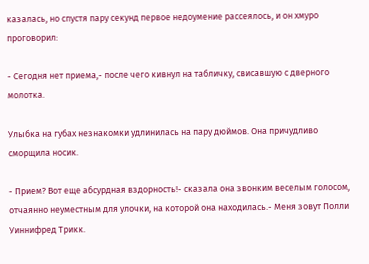казалась, но спустя пару секунд первое недоумение рассеялось, и он хмуро проговорил:

- Сегодня нет приема,- после чего кивнул на табличку, свисавшую с дверного молотка.

Улыбка на губах незнакомки удлинилась на пару дюймов. Она причудливо сморщила носик.

- Прием? Вот еще абсурдная вздорность!- сказала она звонким веселым голосом, отчаянно неуместным для улочки, на которой она находилась.- Меня зовут Полли Уиннифред Трикк.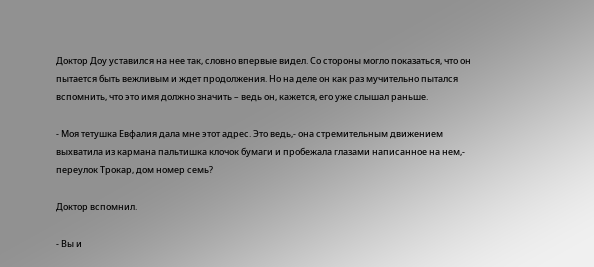Доктор Доу уставился на нее так, словно впервые видел. Со стороны могло показаться, что он пытается быть вежливым и ждет продолжения. Но на деле он как раз мучительно пытался вспомнить, что это имя должно значить – ведь он, кажется, его уже слышал раньше.

- Моя тетушка Евфалия дала мне этот адрес. Это ведь,- она стремительным движением выхватила из кармана пальтишка клочок бумаги и пробежала глазами написанное на нем,- переулок Трокар, дом номер семь?

Доктор вспомнил.

- Вы и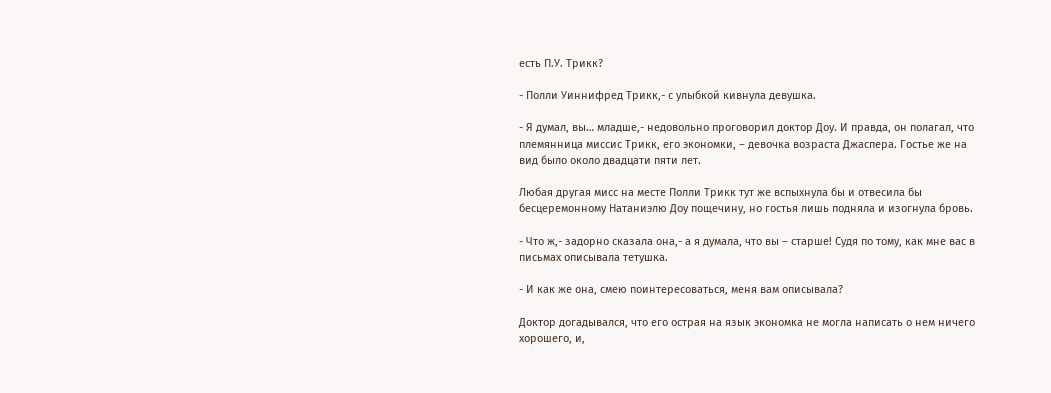есть П.У. Трикк?

- Полли Уиннифред Трикк,- с улыбкой кивнула девушка.

- Я думал, вы… младше,- недовольно проговорил доктор Доу. И правда, он полагал, что племянница миссис Трикк, его экономки, – девочка возраста Джаспера. Гостье же на вид было около двадцати пяти лет.

Любая другая мисс на месте Полли Трикк тут же вспыхнула бы и отвесила бы бесцеремонному Натаниэлю Доу пощечину, но гостья лишь подняла и изогнула бровь.

- Что ж,- задорно сказала она,- а я думала, что вы – старше! Судя по тому, как мне вас в письмах описывала тетушка.

- И как же она, смею поинтересоваться, меня вам описывала?

Доктор догадывался, что его острая на язык экономка не могла написать о нем ничего хорошего, и,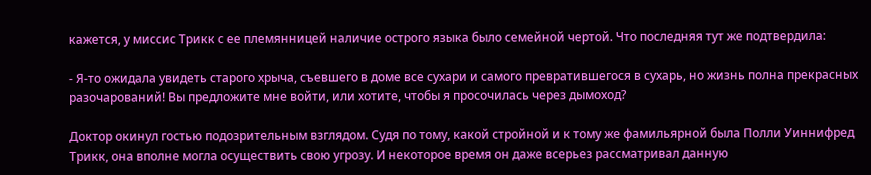кажется, у миссис Трикк с ее племянницей наличие острого языка было семейной чертой. Что последняя тут же подтвердила:

- Я-то ожидала увидеть старого хрыча, съевшего в доме все сухари и самого превратившегося в сухарь, но жизнь полна прекрасных разочарований! Вы предложите мне войти, или хотите, чтобы я просочилась через дымоход?

Доктор окинул гостью подозрительным взглядом. Судя по тому, какой стройной и к тому же фамильярной была Полли Уиннифред Трикк, она вполне могла осуществить свою угрозу. И некоторое время он даже всерьез рассматривал данную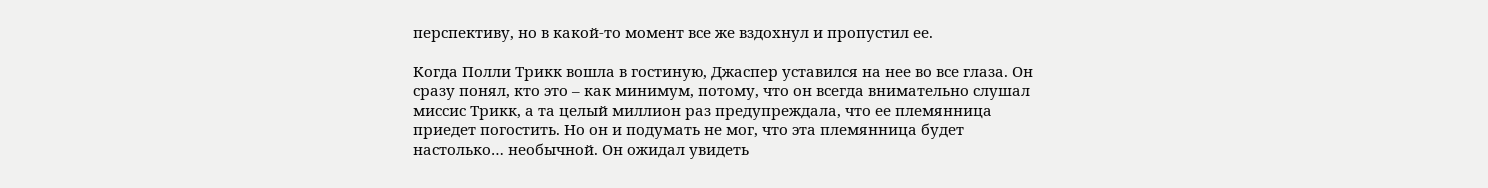перспективу, но в какой-то момент все же вздохнул и пропустил ее.

Когда Полли Трикк вошла в гостиную, Джаспер уставился на нее во все глаза. Он сразу понял, кто это – как минимум, потому, что он всегда внимательно слушал миссис Трикк, а та целый миллион раз предупреждала, что ее племянница приедет погостить. Но он и подумать не мог, что эта племянница будет настолько… необычной. Он ожидал увидеть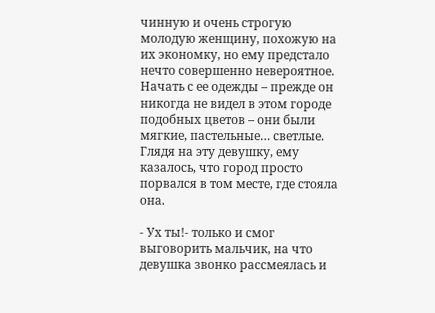чинную и очень строгую молодую женщину, похожую на их экономку, но ему предстало нечто совершенно невероятное. Начать с ее одежды – прежде он никогда не видел в этом городе подобных цветов – они были мягкие, пастельные… светлые. Глядя на эту девушку, ему казалось, что город просто порвался в том месте, где стояла она.

- Ух ты!- только и смог выговорить мальчик, на что девушка звонко рассмеялась и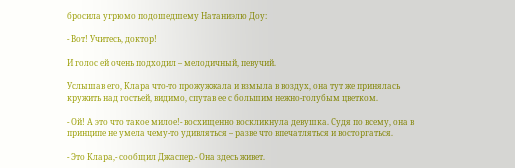бросила угрюмо подошедшему Натаниэлю Доу:

- Вот! Учитесь, доктор!

И голос ей очень подходил – мелодичный, певучий.

Услышав его, Клара что-то прожужжала и взмыла в воздух, она тут же принялась кружить над гостьей, видимо, спутав ее с большим нежно-голубым цветком.

- Ой! А это что такое милое!- восхищенно воскликнула девушка. Судя по всему, она в принципе не умела чему-то удивляться – разве что впечатляться и восторгаться.

- Это Клара,- сообщил Джаспер.- Она здесь живет.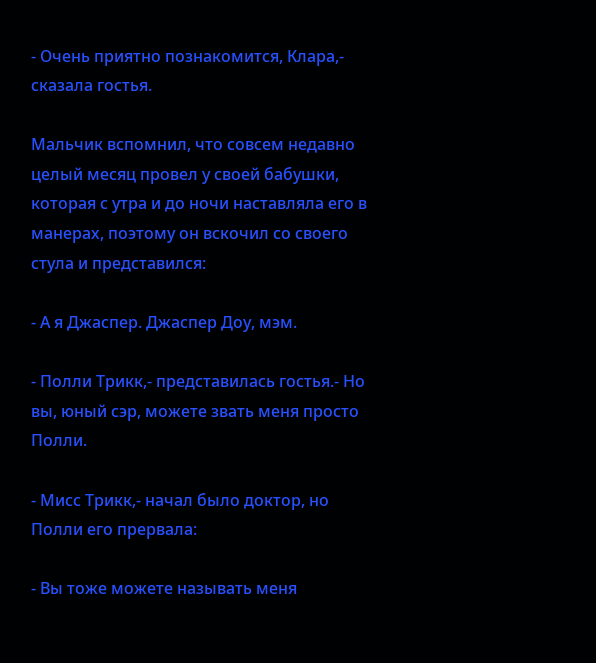- Очень приятно познакомится, Клара,- сказала гостья.

Мальчик вспомнил, что совсем недавно целый месяц провел у своей бабушки, которая с утра и до ночи наставляла его в манерах, поэтому он вскочил со своего стула и представился:

- А я Джаспер. Джаспер Доу, мэм.

- Полли Трикк,- представилась гостья.- Но вы, юный сэр, можете звать меня просто Полли.

- Мисс Трикк,- начал было доктор, но Полли его прервала:

- Вы тоже можете называть меня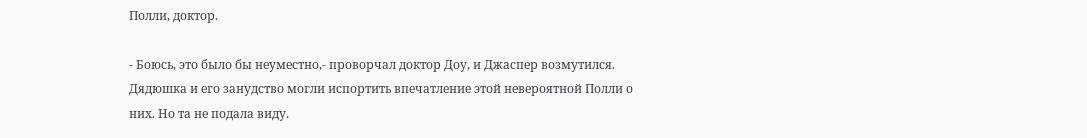Полли, доктор.

- Боюсь, это было бы неуместно,- проворчал доктор Доу, и Джаспер возмутился. Дядюшка и его занудство могли испортить впечатление этой невероятной Полли о них. Но та не подала виду.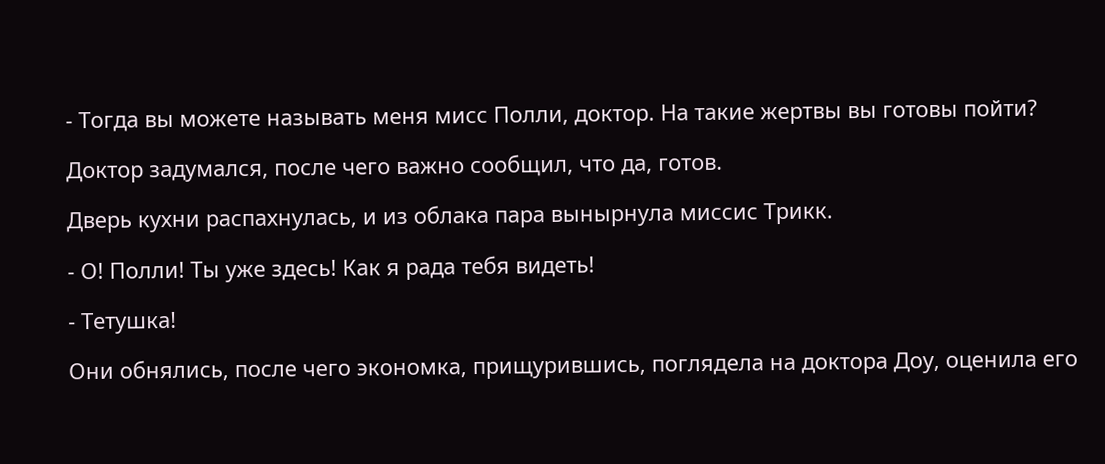- Тогда вы можете называть меня мисс Полли, доктор. На такие жертвы вы готовы пойти?

Доктор задумался, после чего важно сообщил, что да, готов.

Дверь кухни распахнулась, и из облака пара вынырнула миссис Трикк.

- О! Полли! Ты уже здесь! Как я рада тебя видеть!

- Тетушка!

Они обнялись, после чего экономка, прищурившись, поглядела на доктора Доу, оценила его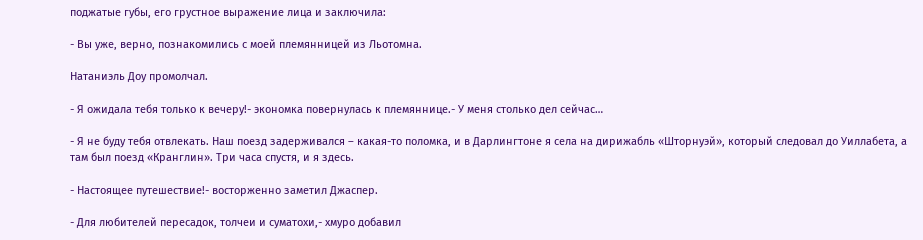поджатые губы, его грустное выражение лица и заключила:

- Вы уже, верно, познакомились с моей племянницей из Льотомна.

Натаниэль Доу промолчал.

- Я ожидала тебя только к вечеру!- экономка повернулась к племяннице.- У меня столько дел сейчас…

- Я не буду тебя отвлекать. Наш поезд задерживался – какая-то поломка, и в Дарлингтоне я села на дирижабль «Шторнуэй», который следовал до Уиллабета, а там был поезд «Кранглин». Три часа спустя, и я здесь.

- Настоящее путешествие!- восторженно заметил Джаспер.

- Для любителей пересадок, толчеи и суматохи,- хмуро добавил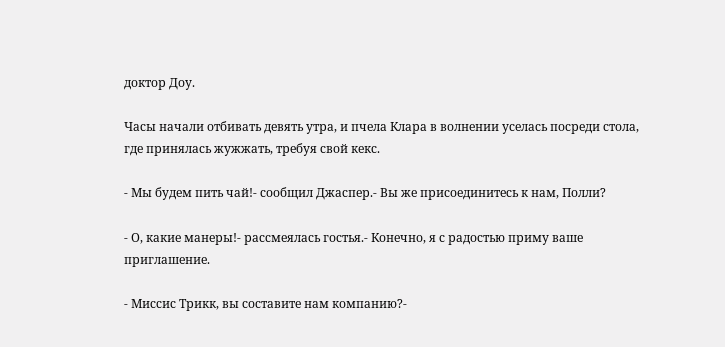доктор Доу.

Часы начали отбивать девять утра, и пчела Клара в волнении уселась посреди стола, где принялась жужжать, требуя свой кекс.

- Мы будем пить чай!- сообщил Джаспер.- Вы же присоединитесь к нам, Полли?

- О, какие манеры!- рассмеялась гостья.- Конечно, я с радостью приму ваше приглашение.

- Миссис Трикк, вы составите нам компанию?-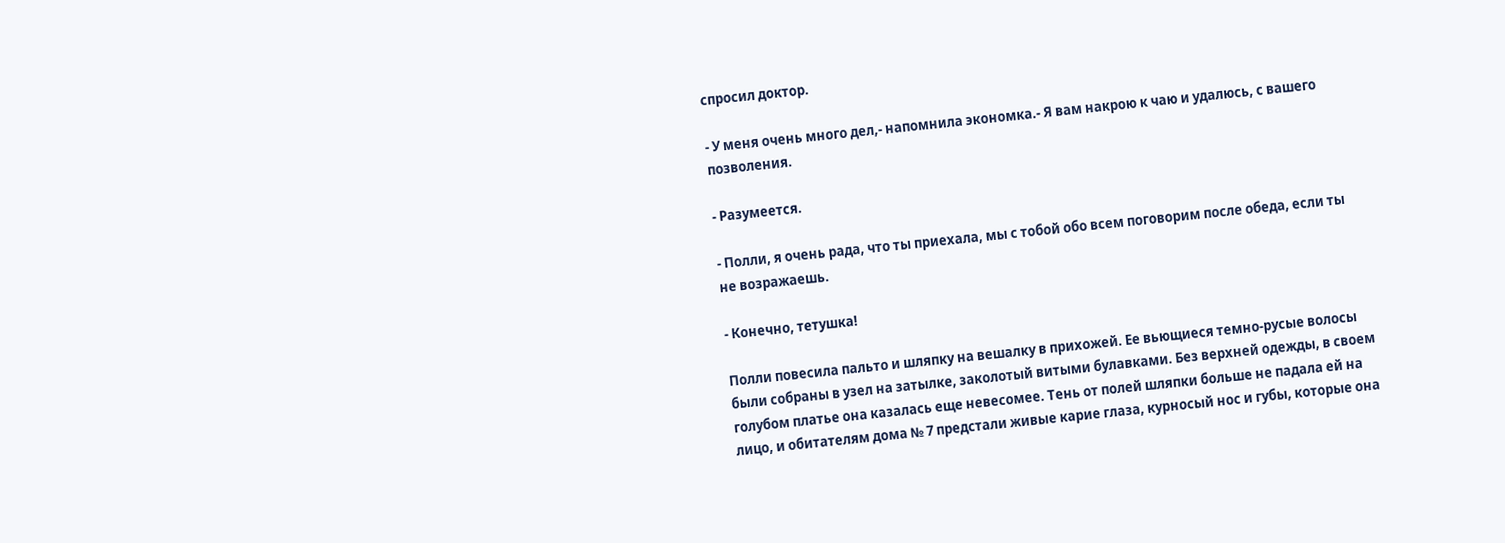спросил доктор.

- У меня очень много дел,- напомнила экономка.- Я вам накрою к чаю и удалюсь, с вашего позволения.

- Разумеется.

- Полли, я очень рада, что ты приехала, мы с тобой обо всем поговорим после обеда, если ты не возражаешь.

- Конечно, тетушка!

Полли повесила пальто и шляпку на вешалку в прихожей. Ее вьющиеся темно-русые волосы были собраны в узел на затылке, заколотый витыми булавками. Без верхней одежды, в своем голубом платье она казалась еще невесомее. Тень от полей шляпки больше не падала ей на лицо, и обитателям дома № 7 предстали живые карие глаза, курносый нос и губы, которые она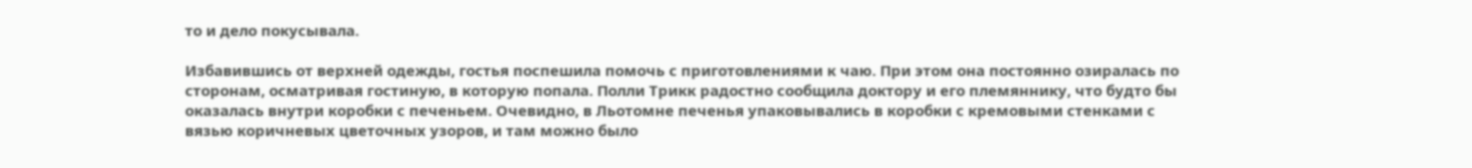то и дело покусывала.

Избавившись от верхней одежды, гостья поспешила помочь с приготовлениями к чаю. При этом она постоянно озиралась по сторонам, осматривая гостиную, в которую попала. Полли Трикк радостно сообщила доктору и его племяннику, что будто бы оказалась внутри коробки с печеньем. Очевидно, в Льотомне печенья упаковывались в коробки с кремовыми стенками с вязью коричневых цветочных узоров, и там можно было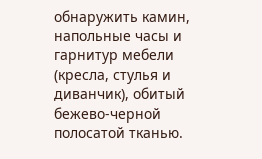обнаружить камин, напольные часы и гарнитур мебели (кресла, стулья и диванчик), обитый бежево-черной полосатой тканью.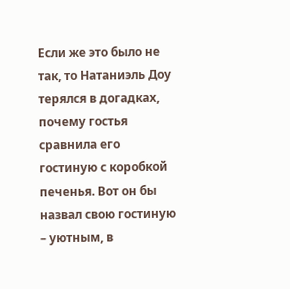Если же это было не так, то Натаниэль Доу терялся в догадках, почему гостья сравнила его гостиную с коробкой печенья. Вот он бы назвал свою гостиную – уютным, в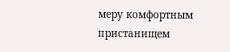меру комфортным пристанищем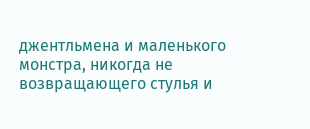джентльмена и маленького монстра, никогда не возвращающего стулья и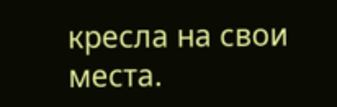кресла на свои места.